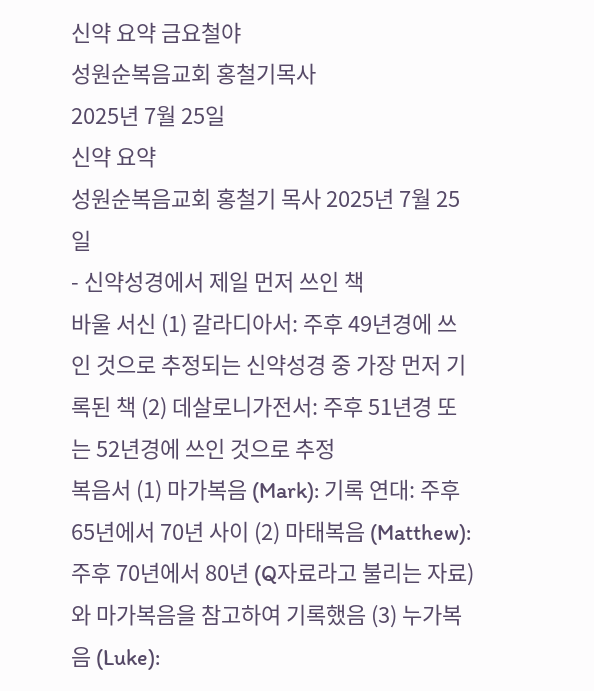신약 요약 금요철야
성원순복음교회 홍철기목사
2025년 7월 25일
신약 요약
성원순복음교회 홍철기 목사 2025년 7월 25일
- 신약성경에서 제일 먼저 쓰인 책
바울 서신 (1) 갈라디아서: 주후 49년경에 쓰인 것으로 추정되는 신약성경 중 가장 먼저 기록된 책 (2) 데살로니가전서: 주후 51년경 또는 52년경에 쓰인 것으로 추정
복음서 (1) 마가복음 (Mark): 기록 연대: 주후 65년에서 70년 사이 (2) 마태복음 (Matthew): 주후 70년에서 80년 (Q자료라고 불리는 자료)와 마가복음을 참고하여 기록했음 (3) 누가복음 (Luke):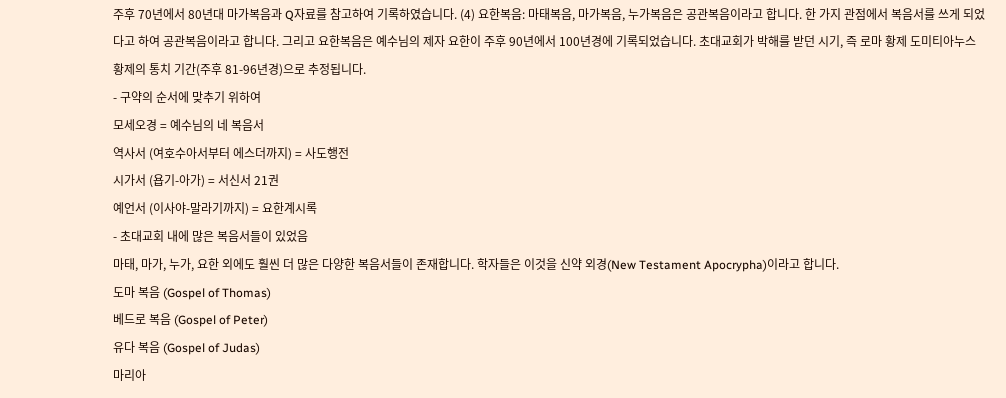주후 70년에서 80년대 마가복음과 Q자료를 참고하여 기록하였습니다. (4) 요한복음: 마태복음, 마가복음, 누가복음은 공관복음이라고 합니다. 한 가지 관점에서 복음서를 쓰게 되었다고 하여 공관복음이라고 합니다. 그리고 요한복음은 예수님의 제자 요한이 주후 90년에서 100년경에 기록되었습니다. 초대교회가 박해를 받던 시기, 즉 로마 황제 도미티아누스 황제의 통치 기간(주후 81-96년경)으로 추정됩니다.
- 구약의 순서에 맞추기 위하여
모세오경 = 예수님의 네 복음서
역사서 (여호수아서부터 에스더까지) = 사도행전
시가서 (욥기-아가) = 서신서 21권
예언서 (이사야-말라기까지) = 요한계시록
- 초대교회 내에 많은 복음서들이 있었음
마태, 마가, 누가, 요한 외에도 훨씬 더 많은 다양한 복음서들이 존재합니다. 학자들은 이것을 신약 외경(New Testament Apocrypha)이라고 합니다.
도마 복음 (Gospel of Thomas)
베드로 복음 (Gospel of Peter)
유다 복음 (Gospel of Judas)
마리아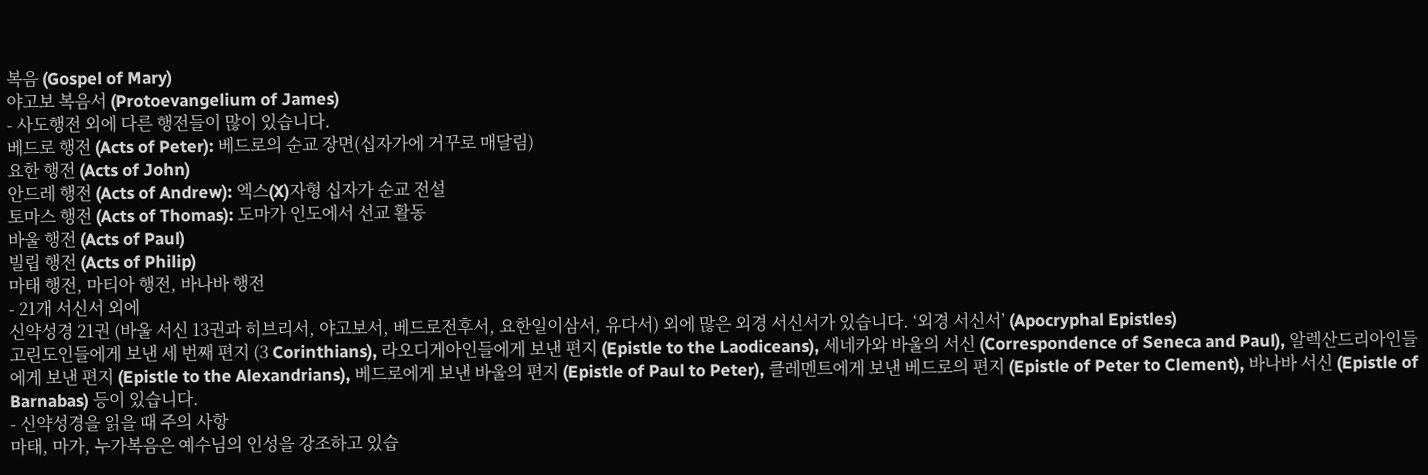복음 (Gospel of Mary)
야고보 복음서 (Protoevangelium of James)
- 사도행전 외에 다른 행전들이 많이 있습니다.
베드로 행전 (Acts of Peter): 베드로의 순교 장면(십자가에 거꾸로 매달림)
요한 행전 (Acts of John)
안드레 행전 (Acts of Andrew): 엑스(X)자형 십자가 순교 전설
토마스 행전 (Acts of Thomas): 도마가 인도에서 선교 활동
바울 행전 (Acts of Paul)
빌립 행전 (Acts of Philip)
마태 행전, 마티아 행전, 바나바 행전
- 21개 서신서 외에
신약성경 21권 (바울 서신 13권과 히브리서, 야고보서, 베드로전후서, 요한일이삼서, 유다서) 외에 많은 외경 서신서가 있습니다. ‘외경 서신서’ (Apocryphal Epistles)
고린도인들에게 보낸 세 번째 편지 (3 Corinthians), 라오디게아인들에게 보낸 편지 (Epistle to the Laodiceans), 세네카와 바울의 서신 (Correspondence of Seneca and Paul), 알렉산드리아인들에게 보낸 편지 (Epistle to the Alexandrians), 베드로에게 보낸 바울의 편지 (Epistle of Paul to Peter), 클레멘트에게 보낸 베드로의 편지 (Epistle of Peter to Clement), 바나바 서신 (Epistle of Barnabas) 등이 있습니다.
- 신약성경을 읽을 때 주의 사항
마태, 마가, 누가복음은 예수님의 인성을 강조하고 있습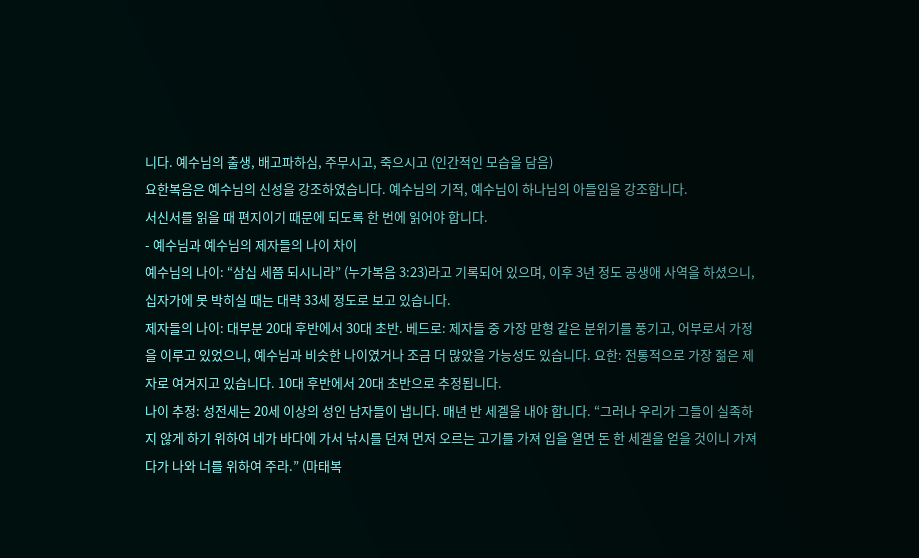니다. 예수님의 출생, 배고파하심, 주무시고, 죽으시고 (인간적인 모습을 담음)
요한복음은 예수님의 신성을 강조하였습니다. 예수님의 기적, 예수님이 하나님의 아들임을 강조합니다.
서신서를 읽을 때 편지이기 때문에 되도록 한 번에 읽어야 합니다.
- 예수님과 예수님의 제자들의 나이 차이
예수님의 나이: “삼십 세쯤 되시니라” (누가복음 3:23)라고 기록되어 있으며, 이후 3년 정도 공생애 사역을 하셨으니, 십자가에 못 박히실 때는 대략 33세 정도로 보고 있습니다.
제자들의 나이: 대부분 20대 후반에서 30대 초반. 베드로: 제자들 중 가장 맏형 같은 분위기를 풍기고, 어부로서 가정을 이루고 있었으니, 예수님과 비슷한 나이였거나 조금 더 많았을 가능성도 있습니다. 요한: 전통적으로 가장 젊은 제자로 여겨지고 있습니다. 10대 후반에서 20대 초반으로 추정됩니다.
나이 추정: 성전세는 20세 이상의 성인 남자들이 냅니다. 매년 반 세겔을 내야 합니다. “그러나 우리가 그들이 실족하지 않게 하기 위하여 네가 바다에 가서 낚시를 던져 먼저 오르는 고기를 가져 입을 열면 돈 한 세겔을 얻을 것이니 가져다가 나와 너를 위하여 주라.” (마태복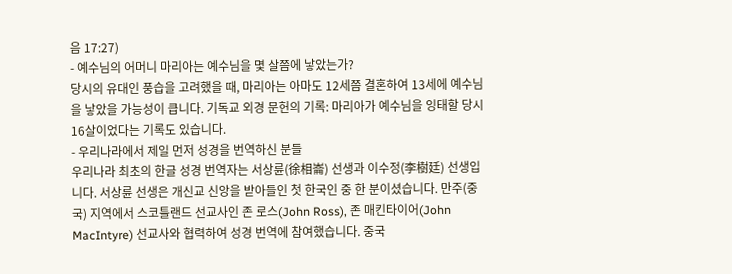음 17:27)
- 예수님의 어머니 마리아는 예수님을 몇 살쯤에 낳았는가?
당시의 유대인 풍습을 고려했을 때, 마리아는 아마도 12세쯤 결혼하여 13세에 예수님을 낳았을 가능성이 큽니다. 기독교 외경 문헌의 기록: 마리아가 예수님을 잉태할 당시 16살이었다는 기록도 있습니다.
- 우리나라에서 제일 먼저 성경을 번역하신 분들
우리나라 최초의 한글 성경 번역자는 서상륜(徐相崙) 선생과 이수정(李樹廷) 선생입니다. 서상륜 선생은 개신교 신앙을 받아들인 첫 한국인 중 한 분이셨습니다. 만주(중국) 지역에서 스코틀랜드 선교사인 존 로스(John Ross), 존 매킨타이어(John MacIntyre) 선교사와 협력하여 성경 번역에 참여했습니다. 중국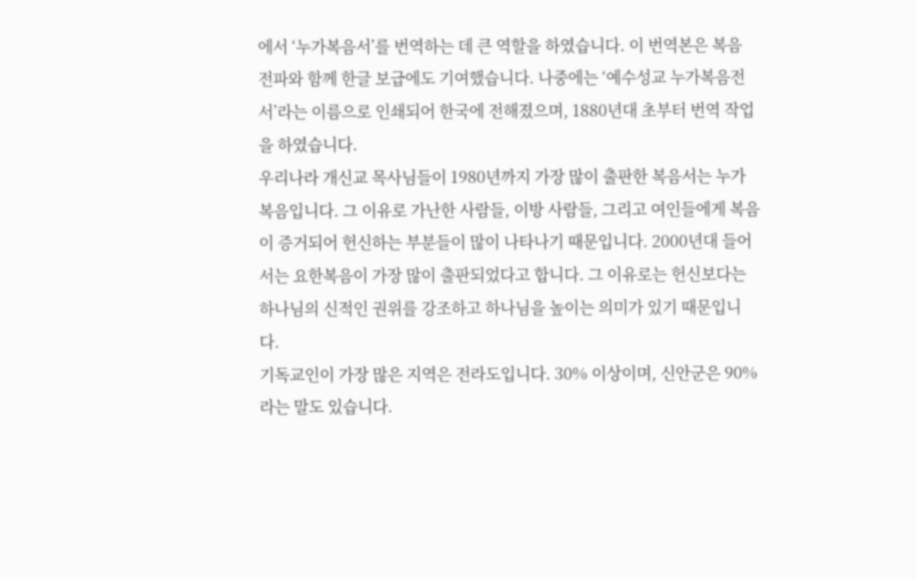에서 ‘누가복음서’를 번역하는 데 큰 역할을 하였습니다. 이 번역본은 복음 전파와 함께 한글 보급에도 기여했습니다. 나중에는 ‘예수성교 누가복음전서’라는 이름으로 인쇄되어 한국에 전해졌으며, 1880년대 초부터 번역 작업을 하였습니다.
우리나라 개신교 목사님들이 1980년까지 가장 많이 출판한 복음서는 누가복음입니다. 그 이유로 가난한 사람들, 이방 사람들, 그리고 여인들에게 복음이 증거되어 헌신하는 부분들이 많이 나타나기 때문입니다. 2000년대 들어서는 요한복음이 가장 많이 출판되었다고 합니다. 그 이유로는 헌신보다는 하나님의 신적인 권위를 강조하고 하나님을 높이는 의미가 있기 때문입니다.
기독교인이 가장 많은 지역은 전라도입니다. 30% 이상이며, 신안군은 90%라는 말도 있습니다.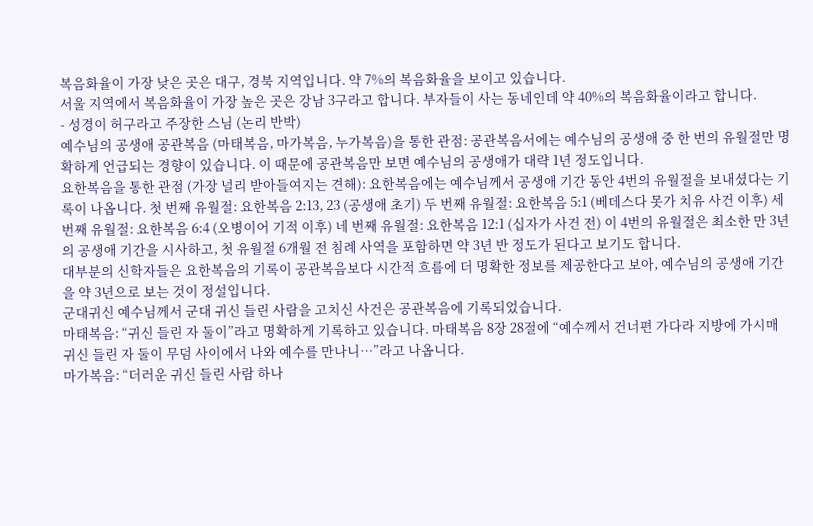복음화율이 가장 낮은 곳은 대구, 경북 지역입니다. 약 7%의 복음화율을 보이고 있습니다.
서울 지역에서 복음화율이 가장 높은 곳은 강남 3구라고 합니다. 부자들이 사는 동네인데 약 40%의 복음화율이라고 합니다.
- 성경이 허구라고 주장한 스님 (논리 반박)
예수님의 공생애 공관복음 (마태복음, 마가복음, 누가복음)을 통한 관점: 공관복음서에는 예수님의 공생애 중 한 번의 유월절만 명확하게 언급되는 경향이 있습니다. 이 때문에 공관복음만 보면 예수님의 공생애가 대략 1년 정도입니다.
요한복음을 통한 관점 (가장 널리 받아들여지는 견해): 요한복음에는 예수님께서 공생애 기간 동안 4번의 유월절을 보내셨다는 기록이 나옵니다. 첫 번째 유월절: 요한복음 2:13, 23 (공생애 초기) 두 번째 유월절: 요한복음 5:1 (베데스다 못가 치유 사건 이후) 세 번째 유월절: 요한복음 6:4 (오병이어 기적 이후) 네 번째 유월절: 요한복음 12:1 (십자가 사건 전) 이 4번의 유월절은 최소한 만 3년의 공생애 기간을 시사하고, 첫 유월절 6개월 전 침례 사역을 포함하면 약 3년 반 정도가 된다고 보기도 합니다.
대부분의 신학자들은 요한복음의 기록이 공관복음보다 시간적 흐름에 더 명확한 정보를 제공한다고 보아, 예수님의 공생애 기간을 약 3년으로 보는 것이 정설입니다.
군대귀신 예수님께서 군대 귀신 들린 사람을 고치신 사건은 공관복음에 기록되었습니다.
마태복음: “귀신 들린 자 둘이”라고 명확하게 기록하고 있습니다. 마태복음 8장 28절에 “예수께서 건너편 가다라 지방에 가시매 귀신 들린 자 둘이 무덤 사이에서 나와 예수를 만나니…”라고 나옵니다.
마가복음: “더러운 귀신 들린 사람 하나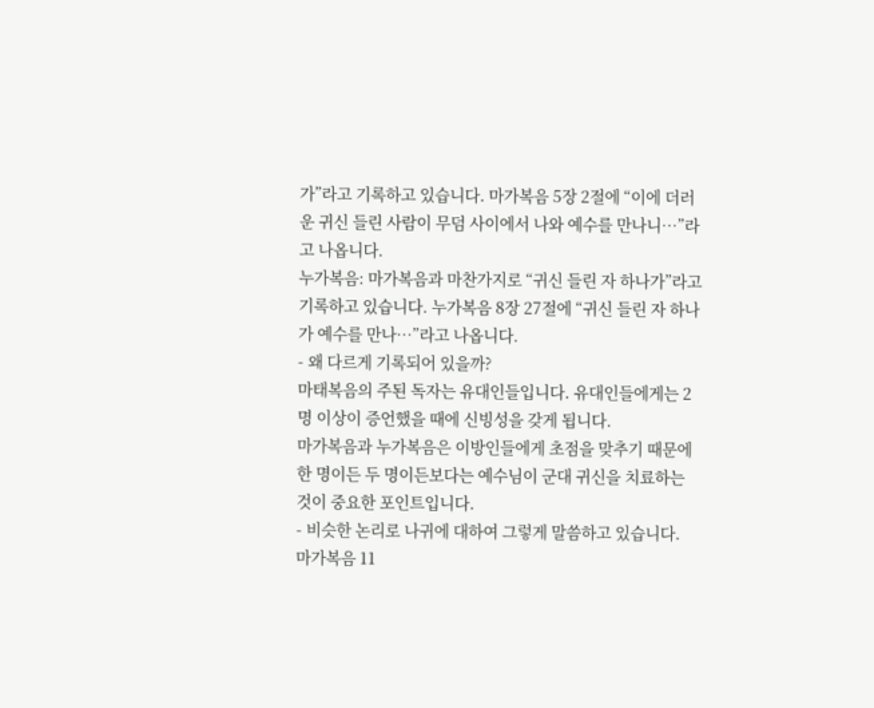가”라고 기록하고 있습니다. 마가복음 5장 2절에 “이에 더러운 귀신 들린 사람이 무덤 사이에서 나와 예수를 만나니…”라고 나옵니다.
누가복음: 마가복음과 마찬가지로 “귀신 들린 자 하나가”라고 기록하고 있습니다. 누가복음 8장 27절에 “귀신 들린 자 하나가 예수를 만나…”라고 나옵니다.
- 왜 다르게 기록되어 있을까?
마태복음의 주된 독자는 유대인들입니다. 유대인들에게는 2명 이상이 증언했을 때에 신빙성을 갖게 됩니다.
마가복음과 누가복음은 이방인들에게 초점을 맞추기 때문에 한 명이든 두 명이든보다는 예수님이 군대 귀신을 치료하는 것이 중요한 포인트입니다.
- 비슷한 논리로 나귀에 대하여 그렇게 말씀하고 있습니다.
마가복음 11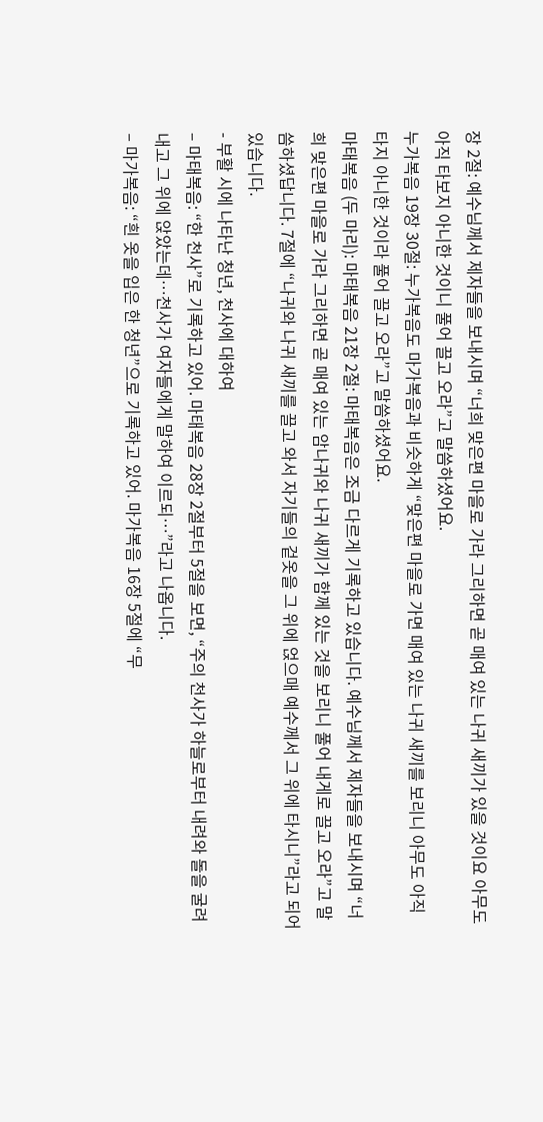장 2절: 예수님께서 제자들을 보내시며 “너희 맞은편 마을로 가라 그리하면 곧 매여 있는 나귀 새끼가 있을 것이요 아무도 아직 타보지 아니한 것이니 풀어 끌고 오라”고 말씀하셨어요.
누가복음 19장 30절: 누가복음도 마가복음과 비슷하게 “맞은편 마을로 가면 매여 있는 나귀 새끼를 보리니 아무도 아직 타지 아니한 것이라 풀어 끌고 오라”고 말씀하셨어요.
마태복음 (두 마리): 마태복음 21장 2절: 마태복음은 조금 다르게 기록하고 있습니다. 예수님께서 제자들을 보내시며 “너희 맞은편 마을로 가라 그리하면 곧 매여 있는 암나귀와 나귀 새끼가 함께 있는 것을 보리니 풀어 내게로 끌고 오라”고 말씀하셨답니다. 7절에 “나귀와 나귀 새끼를 끌고 와서 자기들의 겉옷을 그 위에 얹으매 예수께서 그 위에 타시니”라고 되어 있습니다.
- 부활 시에 나타난 청년, 천사에 대하여
– 마태복음: “한 천사”로 기록하고 있어. 마태복음 28장 2절부터 5절을 보면, “주의 천사가 하늘로부터 내려와 돌을 굴려 내고 그 위에 앉았는데…천사가 여자들에게 말하여 이르되…”라고 나옵니다.
– 마가복음: “흰 옷을 입은 한 청년”으로 기록하고 있어. 마가복음 16장 5절에 “무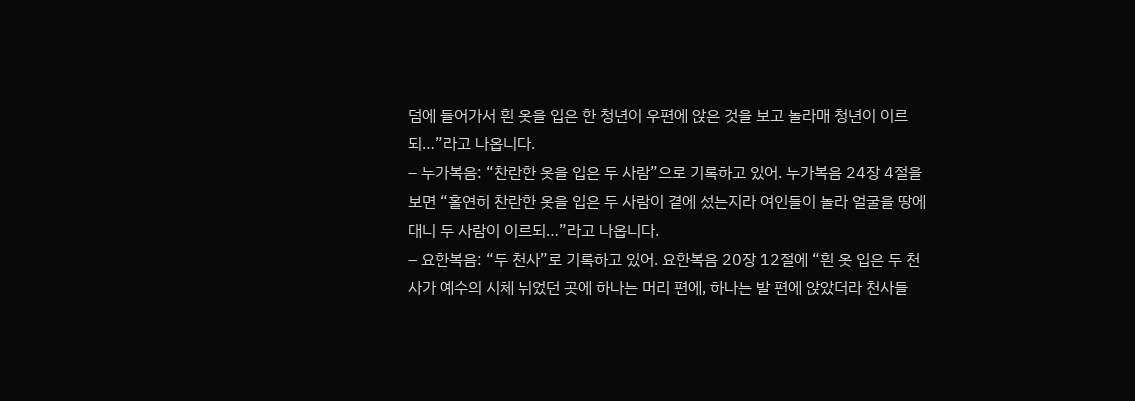덤에 들어가서 흰 옷을 입은 한 청년이 우편에 앉은 것을 보고 놀라매 청년이 이르되…”라고 나옵니다.
– 누가복음: “찬란한 옷을 입은 두 사람”으로 기록하고 있어. 누가복음 24장 4절을 보면 “홀연히 찬란한 옷을 입은 두 사람이 곁에 섰는지라 여인들이 놀라 얼굴을 땅에 대니 두 사람이 이르되…”라고 나옵니다.
– 요한복음: “두 천사”로 기록하고 있어. 요한복음 20장 12절에 “흰 옷 입은 두 천사가 예수의 시체 뉘었던 곳에 하나는 머리 편에, 하나는 발 편에 앉았더라 천사들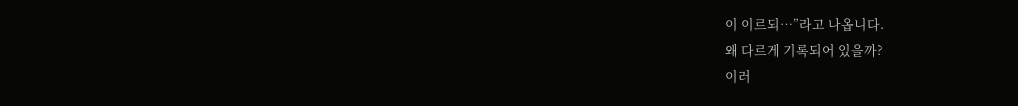이 이르되…”라고 나옵니다.
왜 다르게 기록되어 있을까?
이러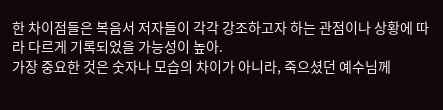한 차이점들은 복음서 저자들이 각각 강조하고자 하는 관점이나 상황에 따라 다르게 기록되었을 가능성이 높아.
가장 중요한 것은 숫자나 모습의 차이가 아니라, 죽으셨던 예수님께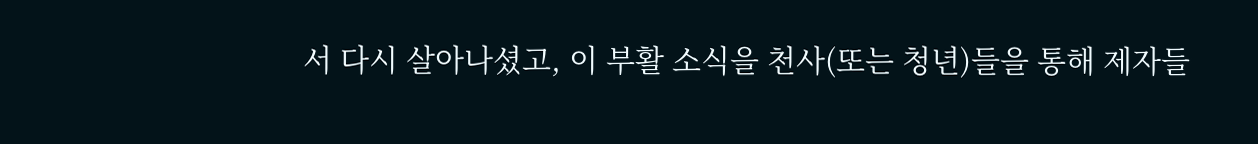서 다시 살아나셨고, 이 부활 소식을 천사(또는 청년)들을 통해 제자들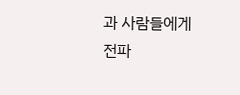과 사람들에게 전파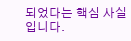되었다는 핵심 사실입니다.